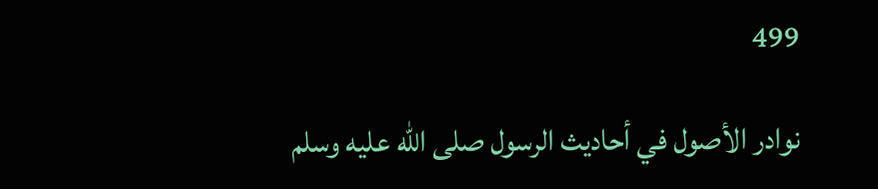499

نوادر الأصول في أحاديث الرسول صلى الله عليه وسلم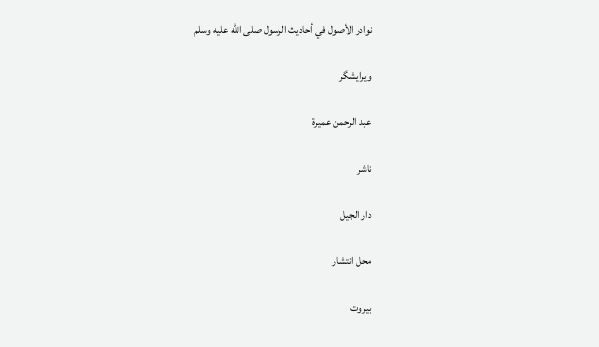نوادر الأصول في أحاديث الرسول صلى الله عليه وسلم

ویرایشگر

عبد الرحمن عميرة

ناشر

دار الجيل

محل انتشار

بيروت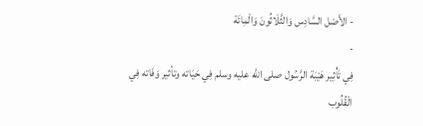- الأَصْل السَّادِس وَالثَّلَاثُونَ وَالْمِائَة
-
فِي تَأْثِير هَيْبَة الرَّسُول صلى الله عليه وسلم فِي حَيَاته وتأثير وَفَاته فِي الْقُلُوب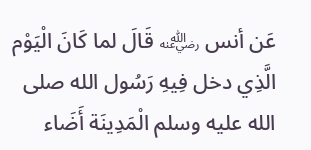عَن أنس ﵁ قَالَ لما كَانَ الْيَوْم الَّذِي دخل فِيهِ رَسُول الله صلى الله عليه وسلم الْمَدِينَة أَضَاء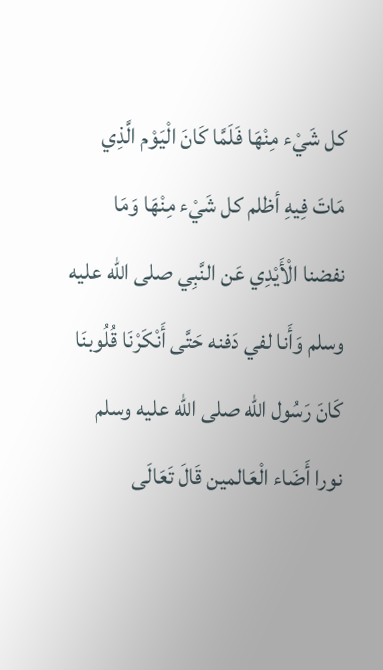كل شَيْء مِنْهَا فَلَمَّا كَانَ الْيَوْم الَّذِي مَاتَ فِيهِ أظلم كل شَيْء مِنْهَا وَمَا نفضنا الْأَيْدِي عَن النَّبِي صلى الله عليه وسلم وَأَنا لفي دَفنه حَتَّى أَنْكَرْنَا قُلُوبنَا
كَانَ رَسُول الله صلى الله عليه وسلم نورا أَضَاء الْعَالمين قَالَ تَعَالَى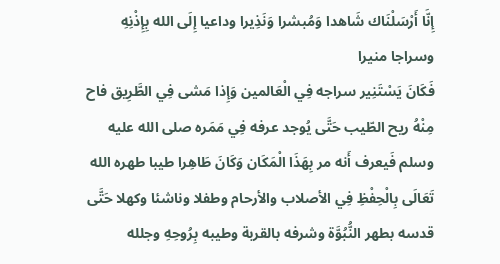إِنَّا أَرْسَلْنَاك شَاهدا وَمُبشرا وَنَذِيرا وداعيا إِلَى الله بِإِذْنِهِ وسراجا منيرا
فَكَانَ يَسْتَنِير سراجه فِي الْعَالمين وَإِذا مَشى فِي الطَّرِيق فاح مِنْهُ ريح الطّيب حَتَّى يُوجد عرفه فِي مَمَره صلى الله عليه وسلم فَيعرف أَنه مر بِهَذَا الْمَكَان وَكَانَ طَاهِرا طيبا طهره الله تَعَالَى بِالْحِفْظِ فِي الأصلاب والأرحام وطفلا وناشئا وكهلا حَتَّى قدسه بطهر النُّبُوَّة وشرفه بالقربة وطيبه بِرُوحِهِ وجلله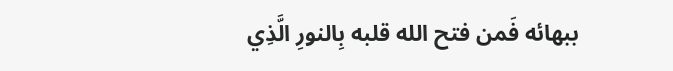ببهائه فَمن فتح الله قلبه بِالنورِ الَّذِي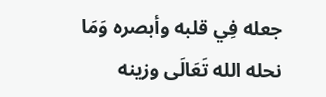جعله فِي قلبه وأبصره وَمَا نحله الله تَعَالَى وزينه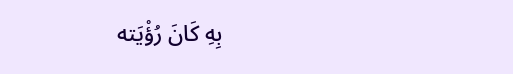بِهِ كَانَ رُؤْيَته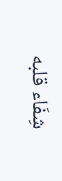شِفَاء قلبه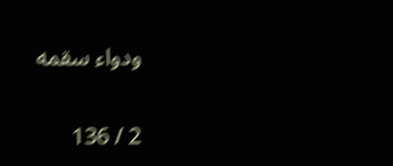ودواء سقمه

2 / 136